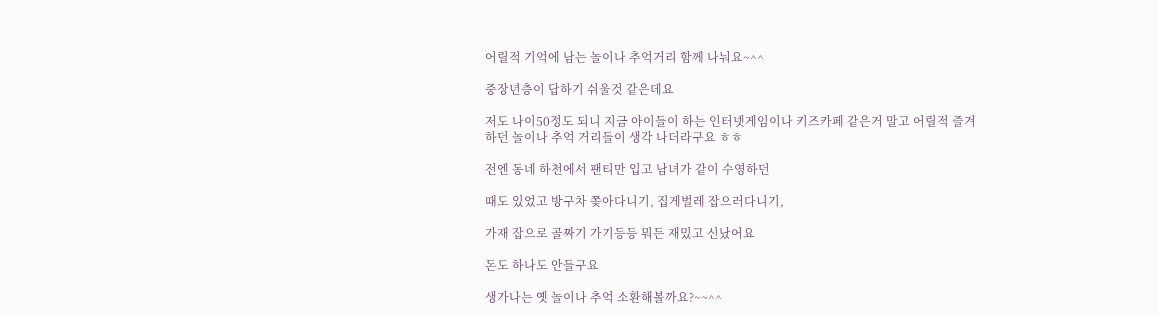어릴적 기억에 남는 놀이나 추억거리 함께 나눠요~^^

중장년층이 답하기 쉬울것 같은데요

저도 나이50정도 되니 지금 아이들이 하는 인터넷게임이나 키즈카페 같은거 말고 어릴적 즐겨하던 놀이나 추억 거리들이 생각 나더라구요 ㅎㅎ

전엔 동네 하천에서 팬티만 입고 남녀가 같이 수영하던

때도 있었고 방구차 쫒아다니기, 집게벌레 잡으러다니기,

가재 잡으로 골짜기 가기등등 뭐든 재밌고 신났어요

돈도 하나도 안들구요

생가나는 옛 놀이나 추억 소환해볼까요?~~^^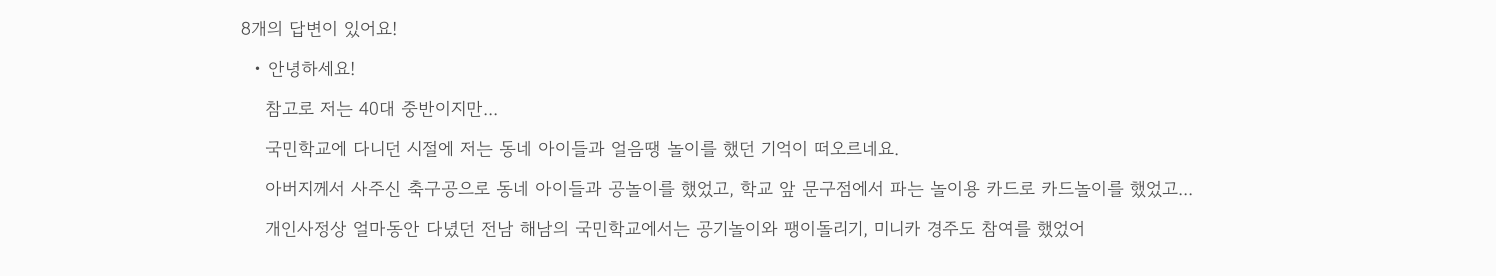8개의 답변이 있어요!

  • 안녕하세요!

    참고로 저는 40대 중반이지만...

    국민학교에 다니던 시절에 저는 동네 아이들과 얼음땡 놀이를 했던 기억이 떠오르네요.

    아버지께서 사주신 축구공으로 동네 아이들과 공놀이를 했었고, 학교 앞 문구점에서 파는 놀이용 카드로 카드놀이를 했었고...

    개인사정상 얼마동안 다녔던 전남 해남의 국민학교에서는 공기놀이와 팽이돌리기, 미니카 경주도 참여를 했었어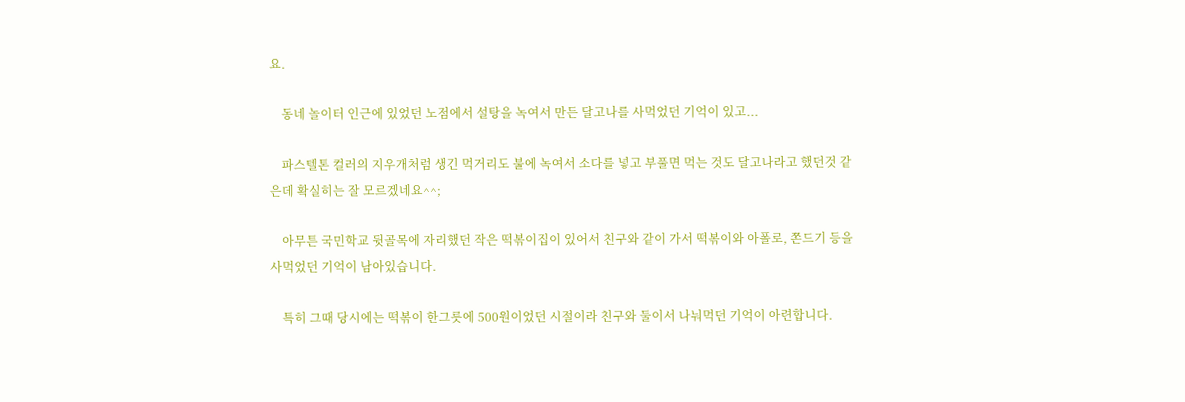요.

    동네 놀이터 인근에 있었던 노점에서 설탕을 녹여서 만든 달고나를 사먹었던 기억이 있고...

    파스텔톤 컬러의 지우개처럼 생긴 먹거리도 불에 녹여서 소다를 넣고 부풀면 먹는 것도 달고나라고 했던것 같은데 확실히는 잘 모르겠네요^^;

    아무튼 국민학교 뒷골목에 자리했던 작은 떡볶이집이 있어서 친구와 같이 가서 떡볶이와 아폴로, 쫀드기 등을 사먹었던 기억이 남아있습니다.

    특히 그때 당시에는 떡볶이 한그릇에 500원이었던 시절이라 친구와 둘이서 나눠먹던 기억이 아련합니다.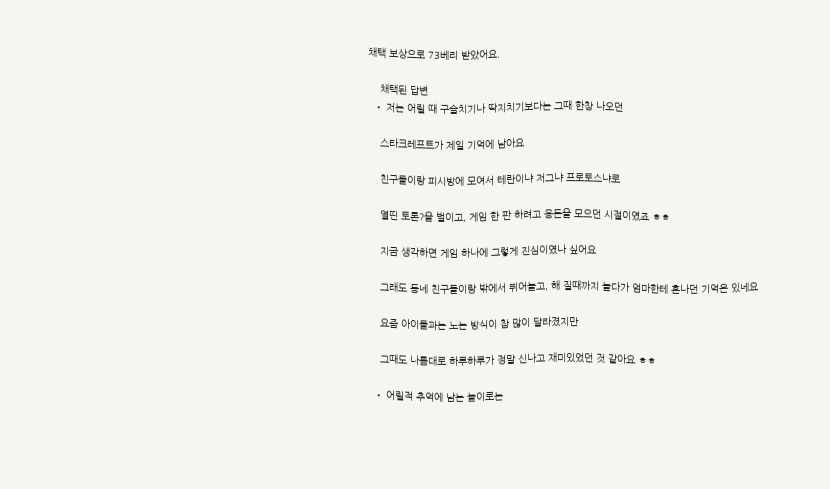채택 보상으로 73베리 받았어요.

    채택된 답변
  • 저는 어릴 때 구슬치기나 딱지치기보다는 그때 한창 나오던

    스타크레프트가 제일 기억에 남아요

    친구들이랑 피시방에 모여서 테란이냐 저그냐 프로토스냐로

    열띤 토론?을 벌이고, 게임 한 판 하려고 용돈을 모으던 시절이였죠 ㅎㅎ

    지금 생각하면 게임 하나에 그렇게 진심이였나 싶어요

    그래도 동네 친구들이랑 밖에서 뛰어놀고, 해 질때까지 놀다가 엄마한테 혼나던 기억은 있네요

    요즘 아이들과는 노는 방식이 참 많이 달라졌지만

    그때도 나름대로 하루하루가 정말 신나고 재미있었던 것 같아요 ㅎㅎ

  • 어릴적 추억에 남는 놀이로는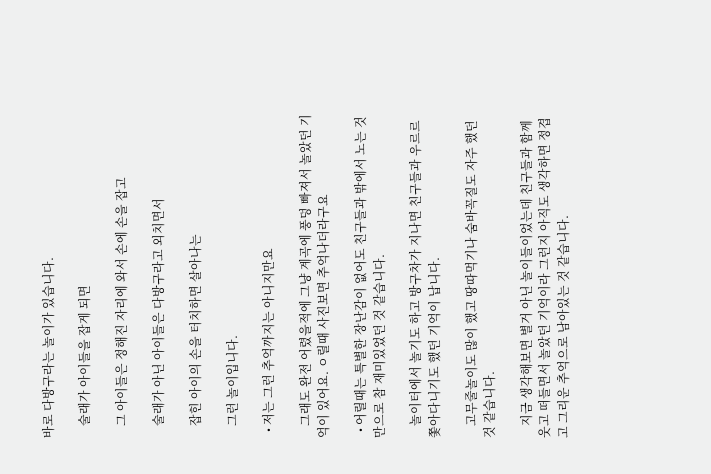바로 다방구라는 놀이가 있습니다.

    술래가 아이들을 잡게 되면

    그 아이들은 정해진 자리에 와서 손에 손을 잡고

    술래가 아닌 아이들은 다방구라고 외치면서

    잡힌 아이의 손을 터치하면 살아나는

    그런 놀이입니다.

  • 저는 그런 추억까지는 아니지만요

    그래도 완전 어렸을적에 그냥 계곡에 풍덩 빠져서 놀았던 기억이 있어요. ㅇ릴때 사진보면 추억나더라구요

  • 어릴때는 특별한 장난감이 없어도 친구들과 밖에서 노는 것만으로 참 재미있었던 것 같습니다.

    놀이터에서 놀기도 하고 방구차가 지나면 친구들과 우르르 쫓아다니기도 했던 기억이 납니다.

    고무줄놀이도 많이 했고 땅따먹기나 숨바꼭질도 자주 했던 것 같습니다.

    지금 생각해보면 별거 아닌 놀이들이었는데 친구들과 함께 웃고 떠들면서 놀았던 기억이라 그런지 아직도 생각하면 정겹고 그리운 추억으로 남아있는 것 같습니다.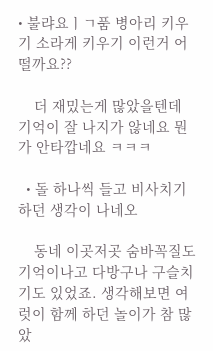• 불랴요ㅣㄱ품 병아리 키우기 소라게 키우기 이런거 어떨까요??

    더 재밌는게 많았을텐데 기억이 잘 나지가 않네요 뭔가 안타깝네요 ㅋㅋㅋ

  • 돌 하나씩 들고 비사치기 하던 생각이 나네오

    동네 이곳저곳 숨바꼭질도 기억이나고 다방구나 구슬치기도 있었죠. 생각해보면 여럿이 함께 하던 놀이가 참 많았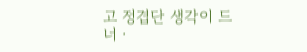고 정겹단 생각이 드너ㆍ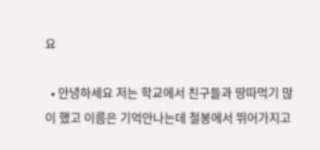요

  • 안녕하세요 저는 학교에서 친구들과 땅따먹기 많이 했고 이름은 기억안나는데 철봉에서 뛰어가지고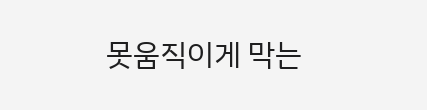못움직이게 막는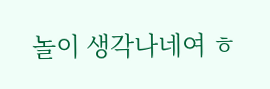놀이 생각나네여 ㅎ